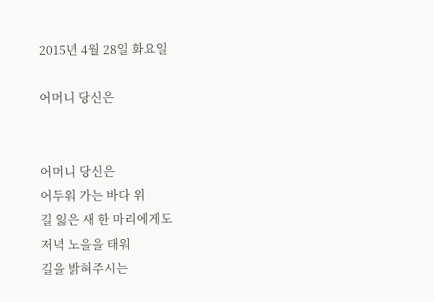2015년 4월 28일 화요일

어머니 당신은


어머니 당신은
어두워 가는 바다 위
길 잃은 새 한 마리에게도
저녁 노을을 태워
길을 밝혀주시는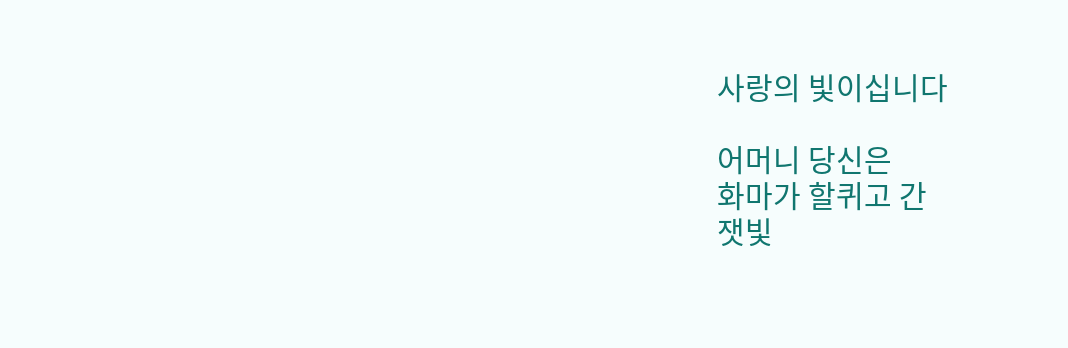사랑의 빛이십니다

어머니 당신은
화마가 할퀴고 간
잿빛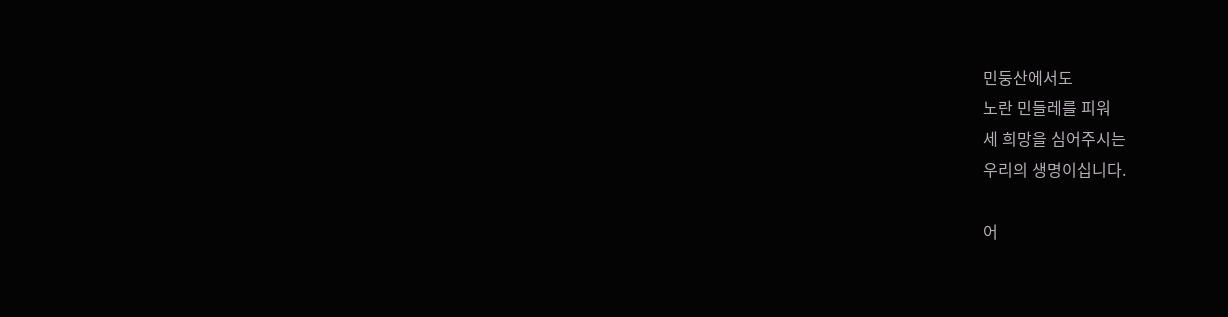민둥산에서도
노란 민들레를 피워
세 희망을 심어주시는
우리의 생명이십니다.

어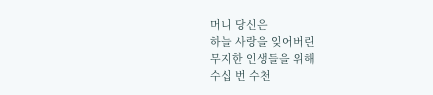머니 당신은
하늘 사랑을 잊어버린
무지한 인생들을 위해
수십 번 수천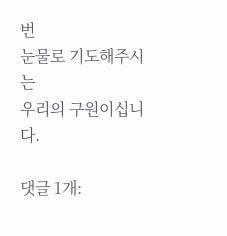번
눈물로 기도해주시는
우리의 구원이십니다.

댓글 1개: